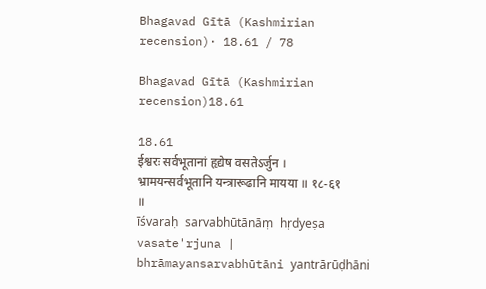Bhagavad Gītā (Kashmirian recension)· 18.61 / 78

Bhagavad Gītā (Kashmirian recension)18.61

18.61
ईश्वरः सर्वभूतानां हृद्येष वसतेऽर्जुन । भ्रामयन्सर्वभूतानि यन्त्रारूढानि मायया ॥ १८-६१ ॥
īśvaraḥ sarvabhūtānāṃ hṛdyeṣa vasate'rjuna | bhrāmayansarvabhūtāni yantrārūḍhāni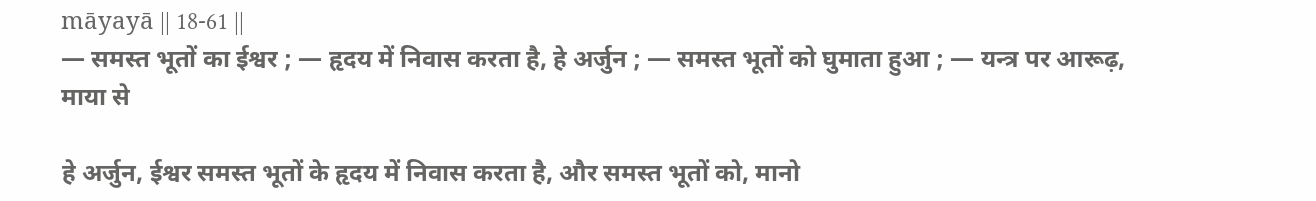māyayā || 18-61 ||
— समस्त भूतों का ईश्वर ; — हृदय में निवास करता है, हे अर्जुन ; — समस्त भूतों को घुमाता हुआ ; — यन्त्र पर आरूढ़, माया से

हे अर्जुन, ईश्वर समस्त भूतों के हृदय में निवास करता है, और समस्त भूतों को, मानो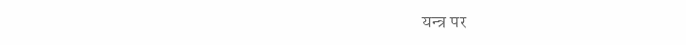यन्त्र पर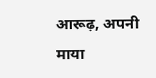आरूढ़, अपनी माया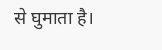से घुमाता है।